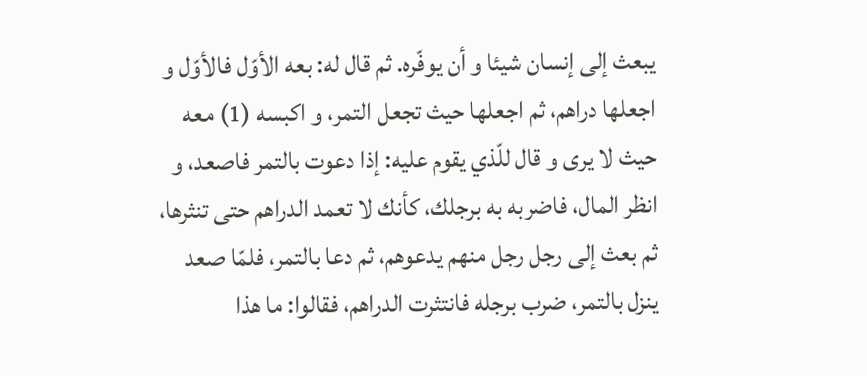يبعث إلى إنسان شيئا و أن يوفّره. ثم قال له: بعه الأوّل فالأوّل و اجعلها دراهم، ثم اجعلها حيث تجعل التمر، و اكبسه (1) معه حيث لا يرى و قال للّذي يقوم عليه: إذا دعوت بالتمر فاصعد، و انظر المال، فاضربه به برجلك، كأنك لا تعمد الدراهم حتى تنثرها، ثم بعث إلى رجل رجل منهم يدعوهم، ثم دعا بالتمر، فلمّا صعد ينزل بالتمر، ضرب برجله فانتثرت الدراهم، فقالوا: ما هذا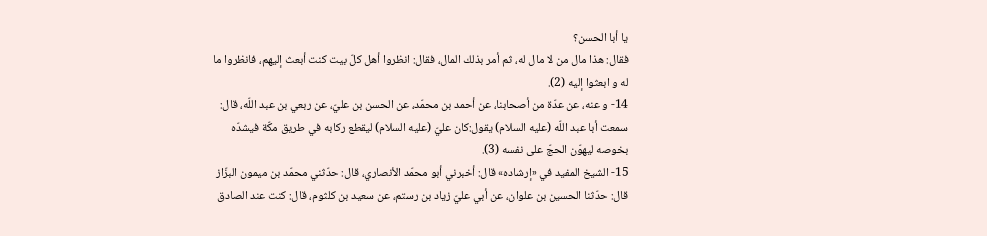يا أبا الحسن؟
فقال: هذا مال من لا مال له، ثم أمر بذلك المال، فقال: انظروا أهل كلّ بيت كنت أبعث إليهم، فانظروا ما له و ابعثوا إليه (2).
14- و عنه، عن عدّة من أصحابنا، عن أحمد بن محمّد، عن الحسن بن عليّ، عن ربعي بن عبد اللّه، قال: سمعت أبا عبد اللّه (عليه السلام) يقول:كان عليّ (عليه السلام) ليقطع ركابه في طريق مكّة فيشدّه بخوصه ليهوّن الحجّ على نفسه (3).
15- الشيخ المفيد في «إرشاده» قال: أخبرني أبو محمّد الأنصاري، قال: حدّثني محمّد بن ميمون البزّاز قال: حدّثنا الحسين بن علوان، عن أبي عليّ زياد بن رستم، عن سعيد بن كلثوم، قال: كنت عند الصادق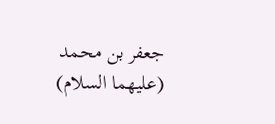جعفر بن محمد (عليهما السلام)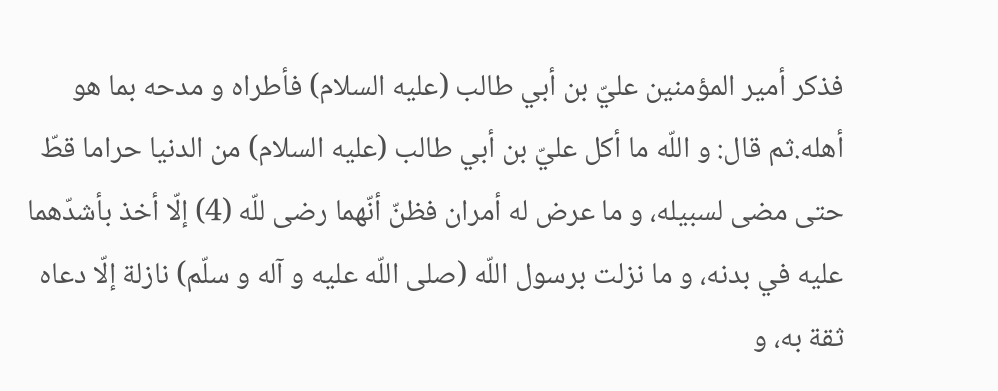فذكر أمير المؤمنين عليّ بن أبي طالب (عليه السلام) فأطراه و مدحه بما هو أهله.ثم قال: و اللّه ما أكل عليّ بن أبي طالب (عليه السلام) من الدنيا حراما قطّ حتى مضى لسبيله، و ما عرض له أمران فظنّ أنّهما رضى للّه (4) إلّا أخذ بأشدّهما عليه في بدنه، و ما نزلت برسول اللّه (صلى اللّه عليه و آله و سلّم) نازلة إلّا دعاه ثقة به، و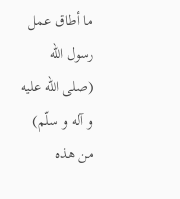ما أطاق عمل رسول اللّه (صلى اللّه عليه و آله و سلّم) من هذه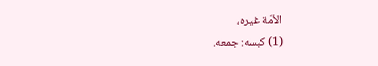الأمّة غيره،
(1) كبسه: جمعه.